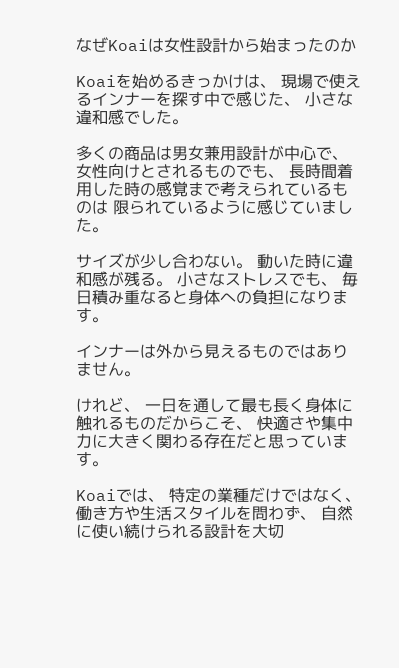なぜKoaiは女性設計から始まったのか

Koaiを始めるきっかけは、 現場で使えるインナーを探す中で感じた、 小さな違和感でした。

多くの商品は男女兼用設計が中心で、 女性向けとされるものでも、 長時間着用した時の感覚まで考えられているものは 限られているように感じていました。

サイズが少し合わない。 動いた時に違和感が残る。 小さなストレスでも、 毎日積み重なると身体への負担になります。

インナーは外から見えるものではありません。

けれど、 一日を通して最も長く身体に触れるものだからこそ、 快適さや集中力に大きく関わる存在だと思っています。

Koaiでは、 特定の業種だけではなく、 働き方や生活スタイルを問わず、 自然に使い続けられる設計を大切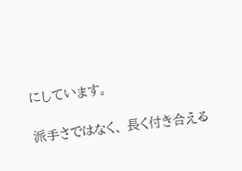にしています。

派手さではなく、 長く付き合える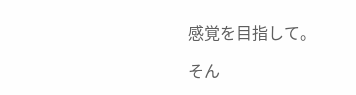感覚を目指して。

そん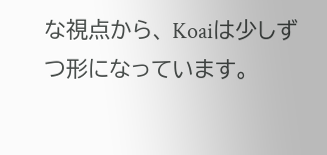な視点から、 Koaiは少しずつ形になっています。